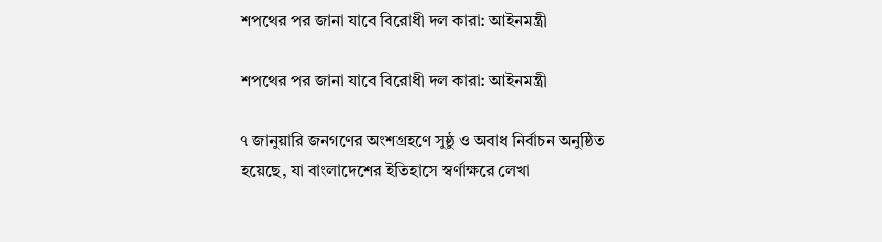শপথের পর জানা যাবে বিরোধী দল কারা: আইনমন্ত্রী

শপথের পর জানা যাবে বিরোধী দল কারা: আইনমন্ত্রী

৭ জানুয়ারি জনগণের অংশগ্রহণে সুষ্ঠু ও অবাধ নির্বাচন অনুষ্ঠিত হয়েছে, যা বাংলাদেশের ইতিহাসে স্বর্ণাক্ষরে লেখা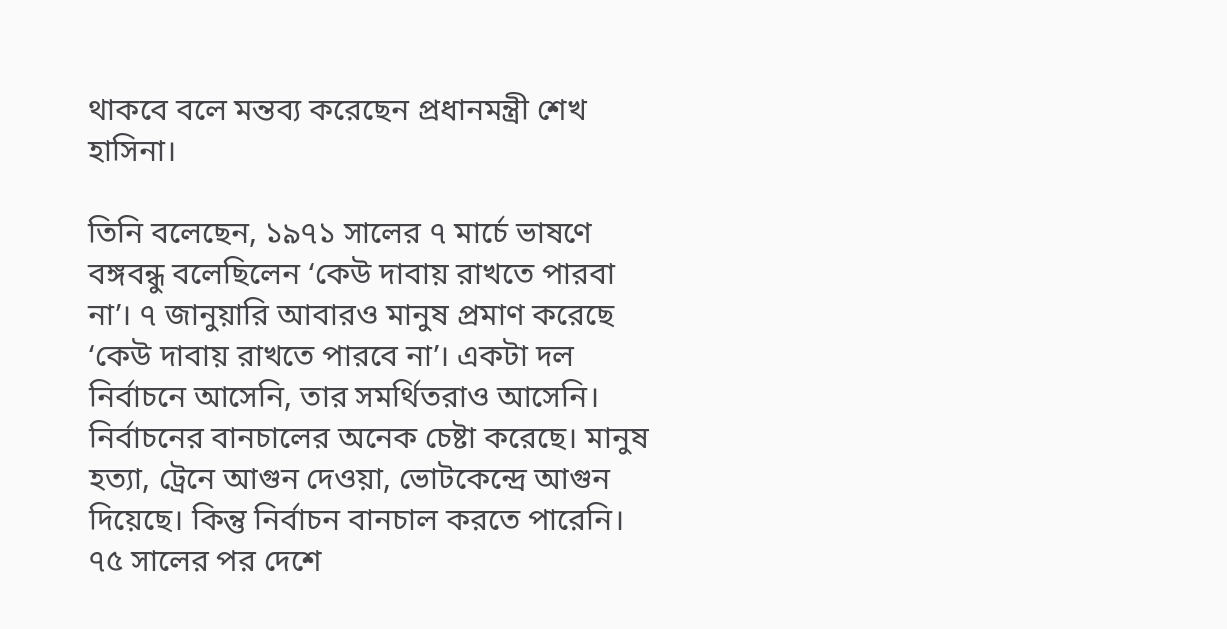থাকবে বলে মন্তব্য করেছেন প্রধানমন্ত্রী শেখ হাসিনা।

তিনি বলেছেন, ১৯৭১ সালের ৭ মার্চে ভাষণে বঙ্গবন্ধু বলেছিলেন ‘কেউ দাবায় রাখতে পারবা না’। ৭ জানুয়ারি আবারও মানুষ প্রমাণ করেছে ‘কেউ দাবায় রাখতে পারবে না’। একটা দল নির্বাচনে আসেনি, তার সমর্থিতরাও আসেনি। নির্বাচনের বানচালের অনেক চেষ্টা করেছে। মানুষ হত্যা, ট্রেনে আগুন দেওয়া, ভোটকেন্দ্রে আগুন দিয়েছে। কিন্তু নির্বাচন বানচাল করতে পারেনি।  ৭৫ সালের পর দেশে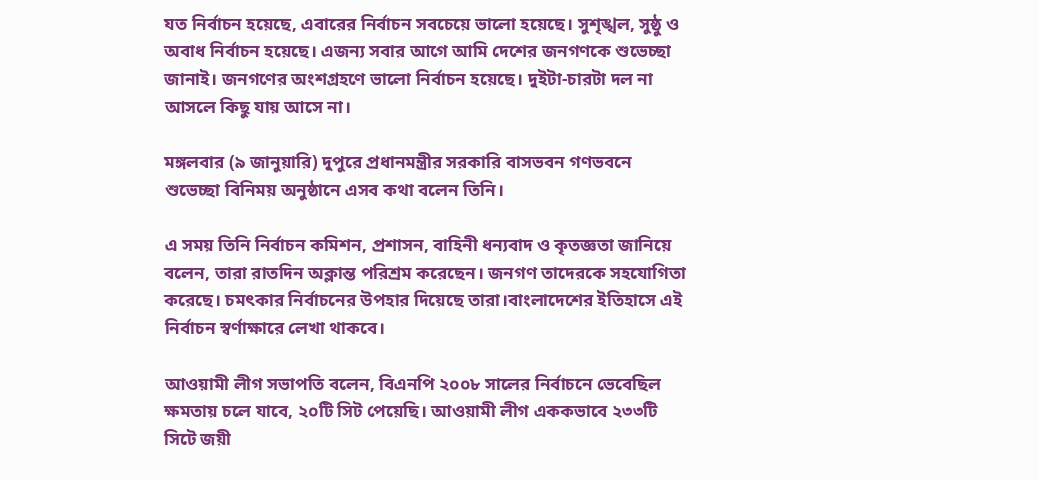যত নির্বাচন হয়েছে, এবারের নির্বাচন সবচেয়ে ভালো হয়েছে। সুশৃঙ্খল, সুষ্ঠু ও  অবাধ নির্বাচন হয়েছে। এজন্য সবার আগে আমি দেশের জনগণকে শুভেচ্ছা জানাই। জনগণের অংশগ্রহণে ভালো নির্বাচন হয়েছে। দুইটা-চারটা দল না আসলে কিছু যায় আসে না।

মঙ্গলবার (৯ জানুয়ারি) দুপুরে প্রধানমন্ত্রীর সরকারি বাসভবন গণভবনে শুভেচ্ছা বিনিময় অনুষ্ঠানে এসব কথা বলেন তিনি।

এ সময় তিনি নির্বাচন কমিশন, প্রশাসন, বাহিনী ধন্যবাদ ও কৃতজ্ঞতা জানিয়ে বলেন, তারা রাতদিন অক্লান্ত পরিশ্রম করেছেন। জনগণ তাদেরকে সহযোগিতা করেছে। চমৎকার নির্বাচনের উপহার দিয়েছে তারা।বাংলাদেশের ইতিহাসে এই নির্বাচন স্বর্ণাক্ষারে লেখা থাকবে।

আওয়ামী লীগ সভাপতি বলেন, বিএনপি ২০০৮ সালের নির্বাচনে ভেবেছিল ক্ষমতায় চলে যাবে, ২০টি সিট পেয়েছি। আওয়ামী লীগ এককভাবে ২৩৩টি সিটে জয়ী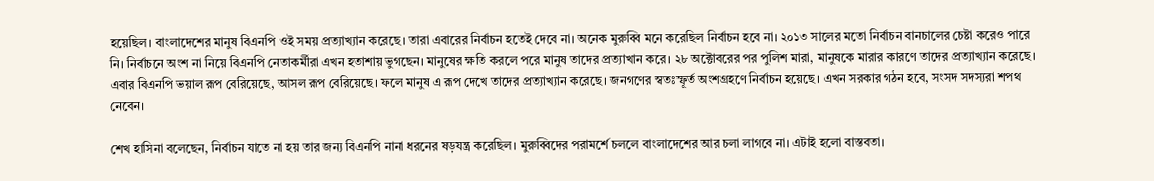হয়েছিল। বাংলাদেশের মানুষ বিএনপি ওই সময় প্রত্যাখ্যান করেছে। তারা এবারের নির্বাচন হতেই দেবে না। অনেক মুরুব্বি মনে করেছিল নির্বাচন হবে না। ২০১৩ সালের মতো নির্বাচন বানচালের চেষ্টা করেও পারে নি। নির্বাচনে অংশ না নিয়ে বিএনপি নেতাকর্মীরা এখন হতাশায় ভুগছেন। মানুষের ক্ষতি করলে পরে মানুষ তাদের প্রত্যাখান করে। ২৮ অক্টোবরের পর পুলিশ মারা, মানুষকে মারার কারণে তাদের প্রত্যাখ্যান করেছে। এবার বিএনপি ভয়াল রূপ বেরিয়েছে, আসল রূপ বেরিয়েছে। ফলে মানুষ এ রূপ দেখে তাদের প্রত্যাখ্যান করেছে। জনগণের স্বতঃস্ফূর্ত অংশগ্রহণে নির্বাচন হয়েছে। এখন সরকার গঠন হবে, সংসদ সদস্যরা শপথ নেবেন।

শেখ হাসিনা বলেছেন, নির্বাচন যাতে না হয় তার জন্য বিএনপি নানা ধরনের ষড়যন্ত্র করেছিল। মুরুব্বিদের পরামর্শে চললে বাংলাদেশের আর চলা লাগবে না। এটাই হলো বাস্তবতা।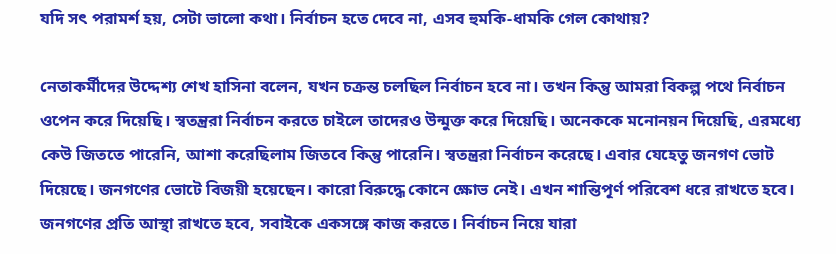যদি সৎ পরামর্শ হয়, সেটা ভালো কথা। নির্বাচন হতে দেবে না, এসব হুমকি-ধামকি গেল কোথায়?

নেতাকর্মীদের উদ্দেশ্য শেখ হাসিনা বলেন, যখন চক্রন্ত চলছিল নির্বাচন হবে না। তখন কিন্তু আমরা বিকল্প পথে নির্বাচন ওপেন করে দিয়েছি। স্বতন্ত্ররা নির্বাচন করতে চাইলে তাদেরও উন্মুক্ত করে দিয়েছি। অনেককে মনোনয়ন দিয়েছি, এরমধ্যে কেউ জিততে পারেনি, আশা করেছিলাম জিতবে কিন্তু পারেনি। স্বতন্ত্ররা নির্বাচন করেছে। এবার যেহেতু জনগণ ভোট দিয়েছে। জনগণের ভোটে বিজয়ী হয়েছেন। কারো বিরুদ্ধে কোনে ক্ষোভ নেই। এখন শান্তিপূর্ণ পরিবেশ ধরে রাখতে হবে। জনগণের প্রতি আস্থা রাখতে হবে, সবাইকে একসঙ্গে কাজ করতে। নির্বাচন নিয়ে যারা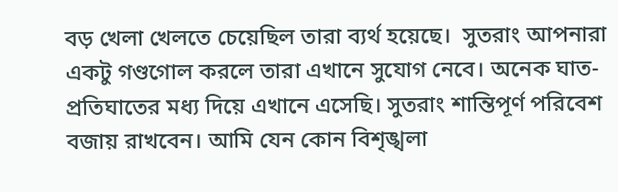বড় খেলা খেলতে চেয়েছিল তারা ব্যর্থ হয়েছে।  সুতরাং আপনারা একটু গণ্ডগোল করলে তারা এখানে সুযোগ নেবে। অনেক ঘাত-প্রতিঘাতের মধ্য দিয়ে এখানে এসেছি। সুতরাং শান্তিপূর্ণ পরিবেশ বজায় রাখবেন। আমি যেন কোন বিশৃঙ্খলা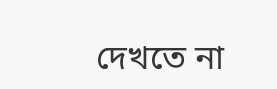দেখতে না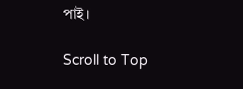পাই।

Scroll to Top